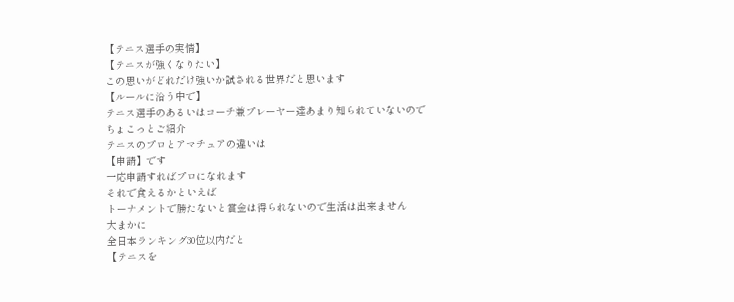【テニス選手の実情】
【テニスが強くなりたい】
この思いがどれだけ強いか試される世界だと思います
【ルールに沿う中で】
テニス選手のあるいはコーチ兼プレーヤー達あまり知られていないので
ちょこっとご紹介
テニスのプロとアマチュアの違いは
【申請】です
一応申請すればプロになれます
それで食えるかといえば
トーナメントで勝たないと賞金は得られないので生活は出来ません
大まかに
全日本ランキング30位以内だと
【テニスを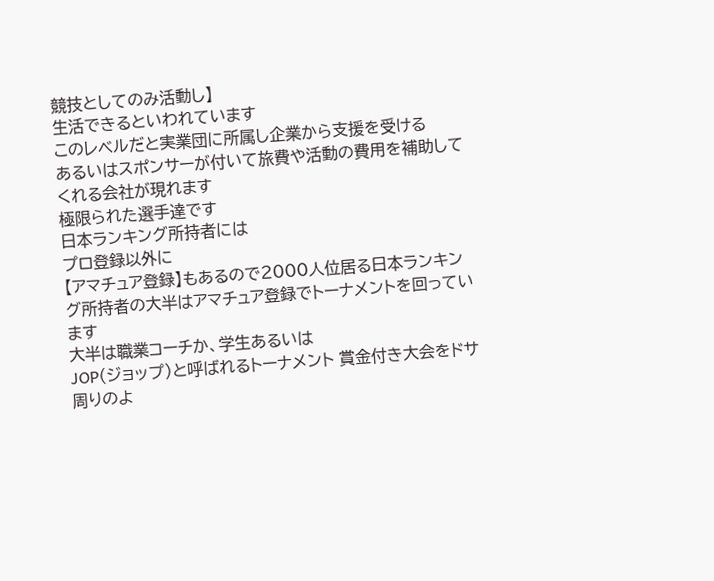競技としてのみ活動し】
生活できるといわれています
このレベルだと実業団に所属し企業から支援を受ける
あるいはスポンサーが付いて旅費や活動の費用を補助してくれる会社が現れます
極限られた選手達です
日本ランキング所持者には
プロ登録以外に
【アマチュア登録】もあるので2000人位居る日本ランキング所持者の大半はアマチュア登録でトーナメントを回っています
大半は職業コーチか、学生あるいは
JOP(ジョップ)と呼ばれるトーナメント 賞金付き大会をドサ周りのよ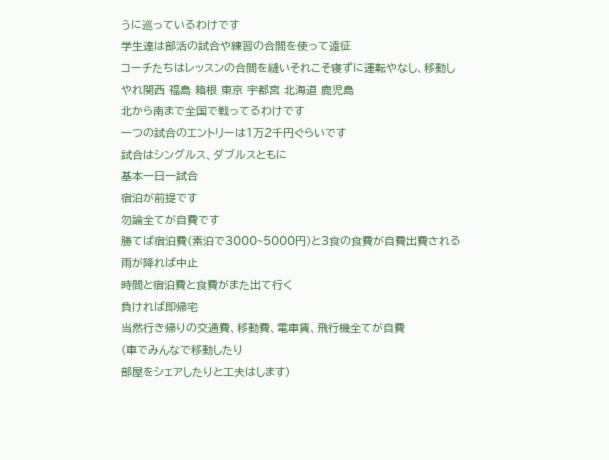うに巡っているわけです
学生達は部活の試合や練習の合間を使って遠征
コーチたちはレッスンの合間を縫いそれこそ寝ずに運転やなし、移動し
やれ関西 福島 箱根 東京 宇都宮 北海道 鹿児島
北から南まで全国で戦ってるわけです
一つの試合のエントリーは1万2千円ぐらいです
試合はシングルス、ダブルスともに
基本一日一試合
宿泊が前提です
勿論全てが自費です
勝てば宿泊費(素泊で3000~5000円)と3食の食費が自費出費される
雨が降れば中止
時間と宿泊費と食費がまた出て行く
負ければ即帰宅
当然行き帰りの交通費、移動費、電車賃、飛行機全てが自費
(車でみんなで移動したり
部屋をシェアしたりと工夫はします)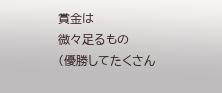賞金は
微々足るもの
(優勝してたくさん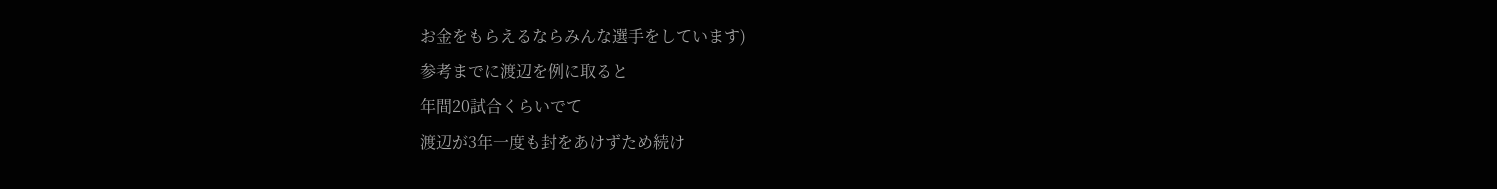お金をもらえるならみんな選手をしています)
参考までに渡辺を例に取ると
年間20試合くらいでて
渡辺が3年一度も封をあけずため続け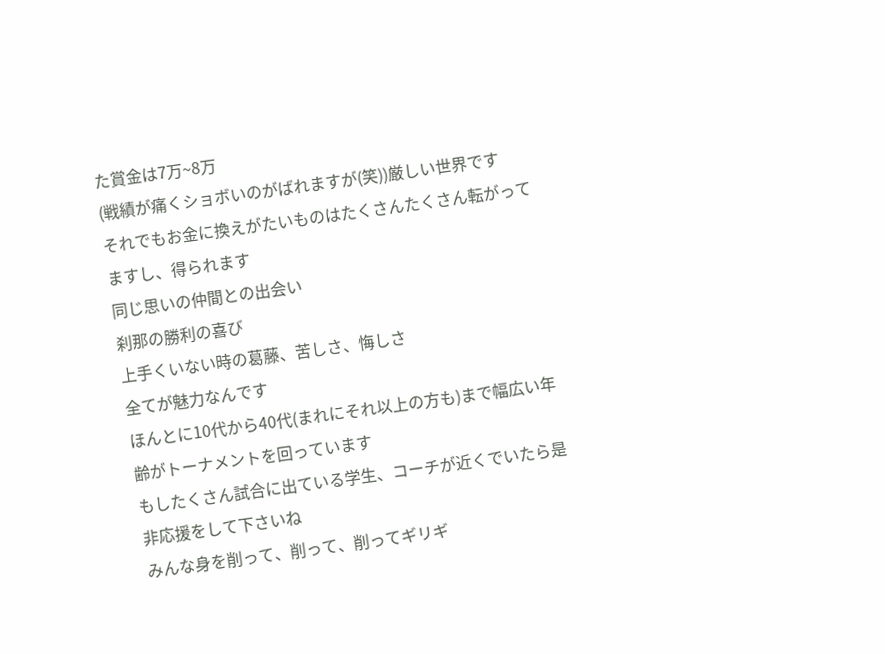た賞金は7万~8万
(戦績が痛くショボいのがばれますが(笑))厳しい世界です
それでもお金に換えがたいものはたくさんたくさん転がってますし、得られます
同じ思いの仲間との出会い
刹那の勝利の喜び
上手くいない時の葛藤、苦しさ、悔しさ
全てが魅力なんです
ほんとに10代から40代(まれにそれ以上の方も)まで幅広い年齢がトーナメントを回っています
もしたくさん試合に出ている学生、コーチが近くでいたら是非応援をして下さいね
みんな身を削って、削って、削ってギリギ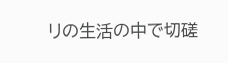リの生活の中で切磋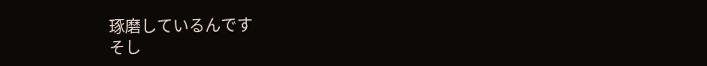琢磨しているんです
そし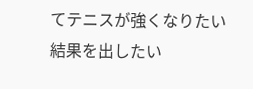てテニスが強くなりたい 結果を出したい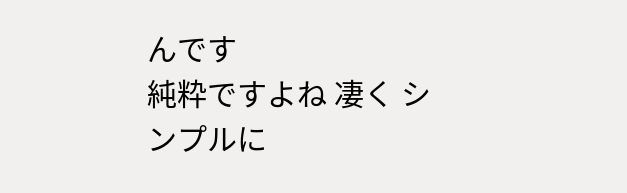んです
純粋ですよね 凄く シンプルに